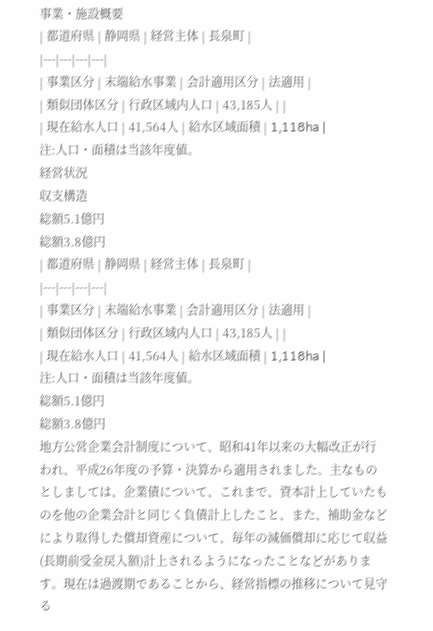事業・施設概要
| 都道府県 | 静岡県 | 経営主体 | 長泉町 |
|---|---|---|---|
| 事業区分 | 末端給水事業 | 会計適用区分 | 法適用 |
| 類似団体区分 | 行政区域内人口 | 43,185人 | |
| 現在給水人口 | 41,564人 | 給水区域面積 | 1,118ha |
注:人口・面積は当該年度値。
経営状況
収支構造
総額5.1億円
総額3.8億円
| 都道府県 | 静岡県 | 経営主体 | 長泉町 |
|---|---|---|---|
| 事業区分 | 末端給水事業 | 会計適用区分 | 法適用 |
| 類似団体区分 | 行政区域内人口 | 43,185人 | |
| 現在給水人口 | 41,564人 | 給水区域面積 | 1,118ha |
注:人口・面積は当該年度値。
総額5.1億円
総額3.8億円
地方公営企業会計制度について、昭和41年以来の大幅改正が行われ、平成26年度の予算・決算から適用されました。主なものとしましては、企業債について、これまで、資本計上していたものを他の企業会計と同じく負債計上したこと、また、補助金などにより取得した償却資産について、毎年の減価償却に応じて収益(長期前受金戻入額)計上されるようになったことなどがあります。現在は過渡期であることから、経営指標の推移について見守る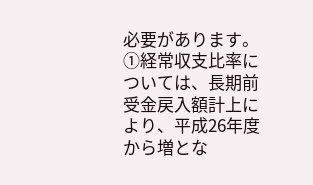必要があります。①経常収支比率については、長期前受金戻入額計上により、平成26年度から増とな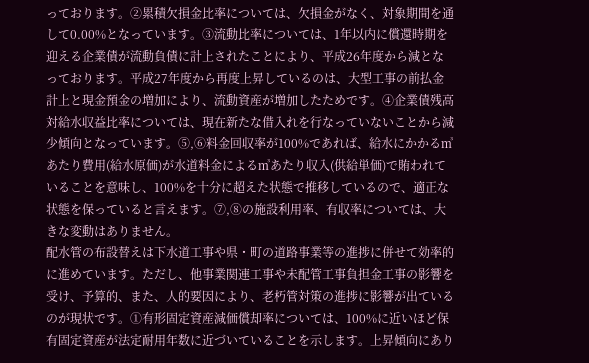っております。②累積欠損金比率については、欠損金がなく、対象期間を通して0.00%となっています。③流動比率については、1年以内に償還時期を迎える企業債が流動負債に計上されたことにより、平成26年度から減となっております。平成27年度から再度上昇しているのは、大型工事の前払金計上と現金預金の増加により、流動資産が増加したためです。④企業債残高対給水収益比率については、現在新たな借入れを行なっていないことから減少傾向となっています。⑤,⑥料金回収率が100%であれば、給水にかかる㎥あたり費用(給水原価)が水道料金による㎥あたり収入(供給単価)で賄われていることを意味し、100%を十分に超えた状態で推移しているので、適正な状態を保っていると言えます。⑦,⑧の施設利用率、有収率については、大きな変動はありません。
配水管の布設替えは下水道工事や県・町の道路事業等の進捗に併せて効率的に進めています。ただし、他事業関連工事や未配管工事負担金工事の影響を受け、予算的、また、人的要因により、老朽管対策の進捗に影響が出ているのが現状です。①有形固定資産減価償却率については、100%に近いほど保有固定資産が法定耐用年数に近づいていることを示します。上昇傾向にあり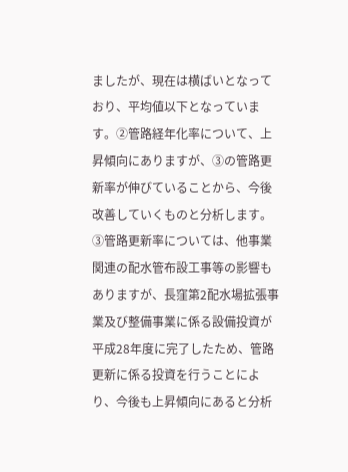ましたが、現在は横ばいとなっており、平均値以下となっています。②管路経年化率について、上昇傾向にありますが、③の管路更新率が伸びていることから、今後改善していくものと分析します。③管路更新率については、他事業関連の配水管布設工事等の影響もありますが、長窪第2配水場拡張事業及び整備事業に係る設備投資が平成28年度に完了したため、管路更新に係る投資を行うことにより、今後も上昇傾向にあると分析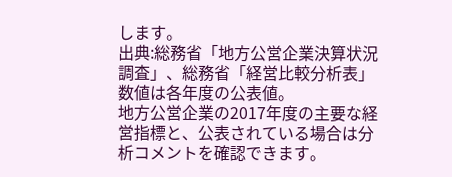します。
出典:総務省「地方公営企業決算状況調査」、総務省「経営比較分析表」数値は各年度の公表値。
地方公営企業の2017年度の主要な経営指標と、公表されている場合は分析コメントを確認できます。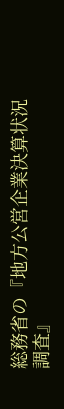総務省の『地方公営企業決算状況調査』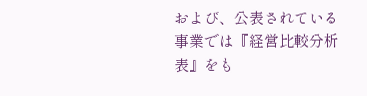および、公表されている事業では『経営比較分析表』をも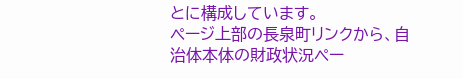とに構成しています。
ページ上部の長泉町リンクから、自治体本体の財政状況ペー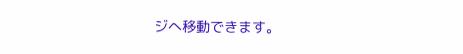ジへ移動できます。